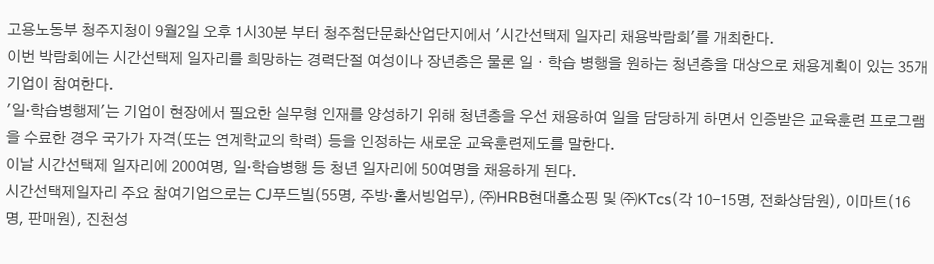고용노동부 청주지청이 9월2일 오후 1시30분 부터 청주첨단문화산업단지에서 '시간선택제 일자리 채용박람회'를 개최한다.
이번 박람회에는 시간선택제 일자리를 희망하는 경력단절 여성이나 장년층은 물론 일・학습 병행을 원하는 청년층을 대상으로 채용계획이 있는 35개 기업이 참여한다.
'일·학습병행제'는 기업이 현장에서 필요한 실무형 인재를 양성하기 위해 청년층을 우선 채용하여 일을 담당하게 하면서 인증받은 교육훈련 프로그램을 수료한 경우 국가가 자격(또는 연계학교의 학력) 등을 인정하는 새로운 교육훈련제도를 말한다.
이날 시간선택제 일자리에 200여명, 일·학습병행 등 청년 일자리에 50여명을 채용하게 된다.
시간선택제일자리 주요 참여기업으로는 CJ푸드빌(55명, 주방·홀서빙업무), ㈜HRB현대홈쇼핑 및 ㈜KTcs(각 10-15명, 전화상담원), 이마트(16명, 판매원), 진천성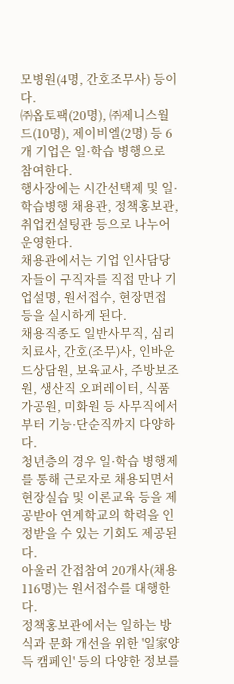모병원(4명, 간호조무사) 등이다.
㈜옵토팩(20명), ㈜제니스월드(10명), 제이비엘(2명) 등 6개 기업은 일·학습 병행으로 참여한다.
행사장에는 시간선택제 및 일·학습병행 채용관, 정책홍보관, 취업컨설팅관 등으로 나누어 운영한다.
채용관에서는 기업 인사담당자들이 구직자를 직접 만나 기업설명, 원서접수, 현장면접 등을 실시하게 된다.
채용직종도 일반사무직, 심리치료사, 간호(조무)사, 인바운드상담원, 보육교사, 주방보조원, 생산직 오퍼레이터, 식품가공원, 미화원 등 사무직에서부터 기능·단순직까지 다양하다.
청년층의 경우 일·학습 병행제를 통해 근로자로 채용되면서 현장실습 및 이론교육 등을 제공받아 연계학교의 학력을 인정받을 수 있는 기회도 제공된다.
아울러 간접참여 20개사(채용 116명)는 원서접수를 대행한다.
정책홍보관에서는 일하는 방식과 문화 개선을 위한 '일家양득 캠페인' 등의 다양한 정보를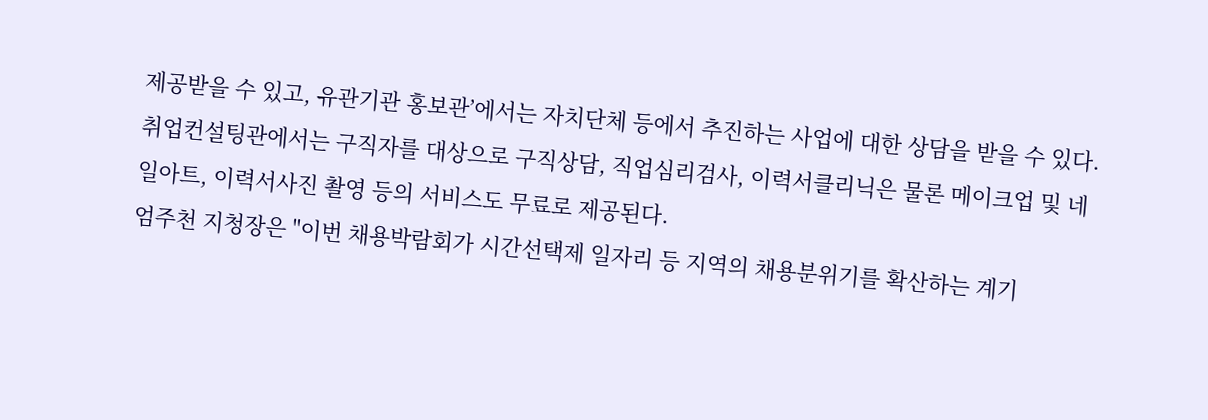제공받을 수 있고, 유관기관 홍보관’에서는 자치단체 등에서 추진하는 사업에 대한 상담을 받을 수 있다.
취업컨설팅관에서는 구직자를 대상으로 구직상담, 직업심리검사, 이력서클리닉은 물론 메이크업 및 네일아트, 이력서사진 촬영 등의 서비스도 무료로 제공된다.
엄주천 지청장은 "이번 채용박람회가 시간선택제 일자리 등 지역의 채용분위기를 확산하는 계기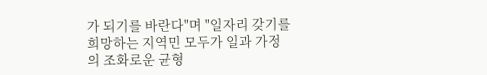가 되기를 바란다"며 "일자리 갖기를 희망하는 지역민 모두가 일과 가정의 조화로운 균형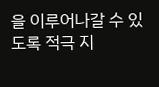을 이루어나갈 수 있도록 적극 지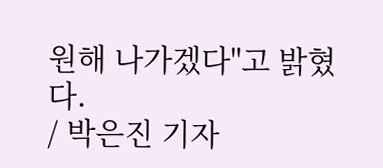원해 나가겠다"고 밝혔다.
/ 박은진 기자